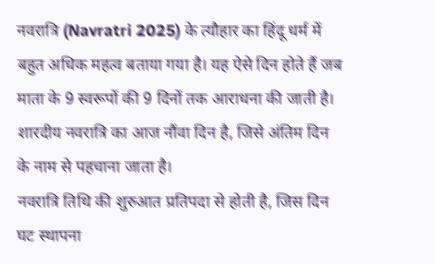नवरात्रि (Navratri 2025) के त्यौहार का हिंदू धर्म में बहुत अधिक महत्व बताया गया है। यह ऐसे दिन होते हैं जब माता के 9 स्वरूपों की 9 दिनों तक आराधना की जाती है। शारदीय नवरात्रि का आज नौंवा दिन है, जिसे अंतिम दिन के नाम से पहचाना जाता है।
नवरात्रि तिथि की शुरुआत प्रतिपदा से होती है, जिस दिन घट स्थापना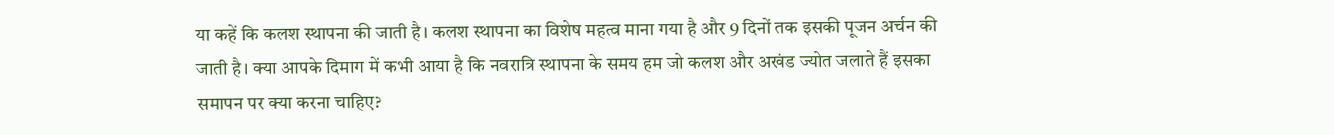या कहें कि कलश स्थापना की जाती है। कलश स्थापना का विशेष महत्व माना गया है और 9 दिनों तक इसकी पूजन अर्चन की जाती है। क्या आपके दिमाग में कभी आया है कि नवरात्रि स्थापना के समय हम जो कलश और अखंड ज्योत जलाते हैं इसका समापन पर क्या करना चाहिए?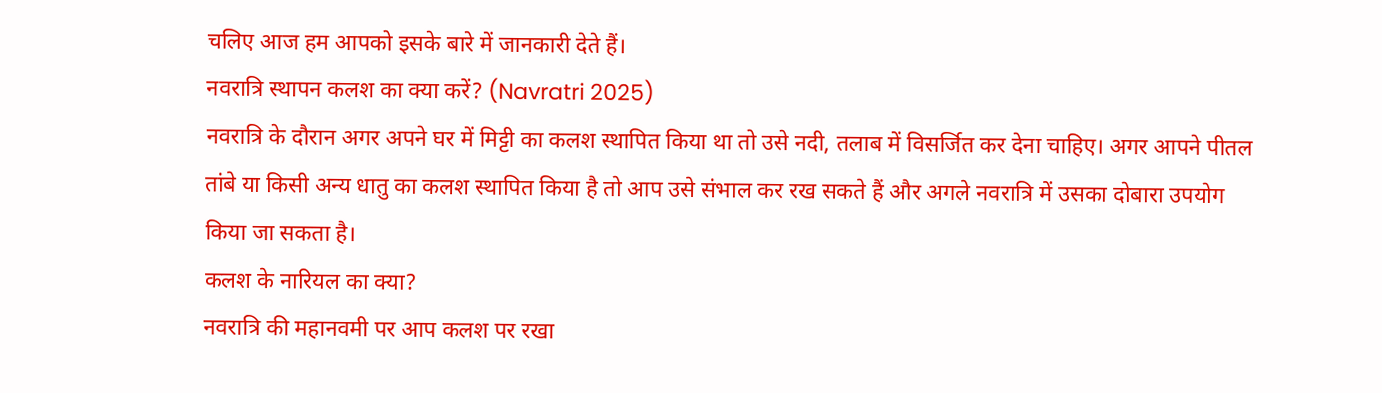चलिए आज हम आपको इसके बारे में जानकारी देते हैं।
नवरात्रि स्थापन कलश का क्या करें? (Navratri 2025)
नवरात्रि के दौरान अगर अपने घर में मिट्टी का कलश स्थापित किया था तो उसे नदी, तलाब में विसर्जित कर देना चाहिए। अगर आपने पीतल तांबे या किसी अन्य धातु का कलश स्थापित किया है तो आप उसे संभाल कर रख सकते हैं और अगले नवरात्रि में उसका दोबारा उपयोग किया जा सकता है।
कलश के नारियल का क्या?
नवरात्रि की महानवमी पर आप कलश पर रखा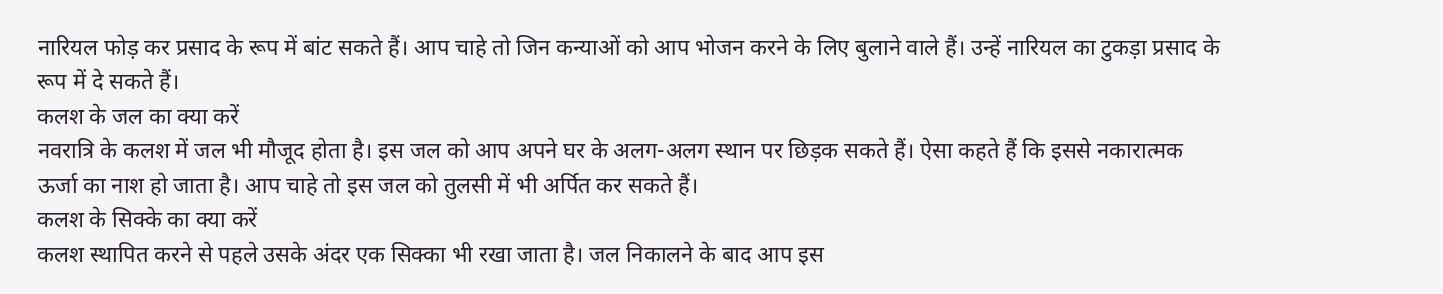नारियल फोड़ कर प्रसाद के रूप में बांट सकते हैं। आप चाहे तो जिन कन्याओं को आप भोजन करने के लिए बुलाने वाले हैं। उन्हें नारियल का टुकड़ा प्रसाद के रूप में दे सकते हैं।
कलश के जल का क्या करें
नवरात्रि के कलश में जल भी मौजूद होता है। इस जल को आप अपने घर के अलग-अलग स्थान पर छिड़क सकते हैं। ऐसा कहते हैं कि इससे नकारात्मक ऊर्जा का नाश हो जाता है। आप चाहे तो इस जल को तुलसी में भी अर्पित कर सकते हैं।
कलश के सिक्के का क्या करें
कलश स्थापित करने से पहले उसके अंदर एक सिक्का भी रखा जाता है। जल निकालने के बाद आप इस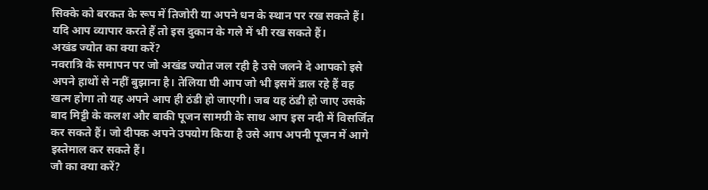सिक्के को बरकत के रूप में तिजोरी या अपने धन के स्थान पर रख सकते हैं। यदि आप व्यापार करते हैं तो इस दुकान के गले में भी रख सकते हैं।
अखंड ज्योत का क्या करें?
नवरात्रि के समापन पर जो अखंड ज्योत जल रही है उसे जलने दे आपको इसे अपने हाथों से नहीं बुझाना है। तेलिया घी आप जो भी इसमें डाल रहे हैं वह खत्म होगा तो यह अपने आप ही ठंडी हो जाएगी। जब यह ठंडी हो जाए उसके बाद मिट्टी के कलश और बाकी पूजन सामग्री के साथ आप इस नदी में विसर्जित कर सकते हैं। जो दीपक अपने उपयोग किया है उसे आप अपनी पूजन में आगे इस्तेमाल कर सकते हैं।
जौ का क्या करें?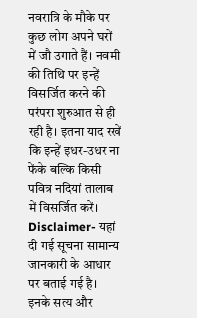नवरात्रि के मौके पर कुछ लोग अपने घरों में जौ उगाते हैं। नवमी की तिथि पर इन्हें विसर्जित करने की परंपरा शुरुआत से ही रही है। इतना याद रखें कि इन्हें इधर-उधर ना फेंके बल्कि किसी पवित्र नदियां तालाब में विसर्जित करें।
Disclaimer- यहां दी गई सूचना सामान्य जानकारी के आधार पर बताई गई है। इनके सत्य और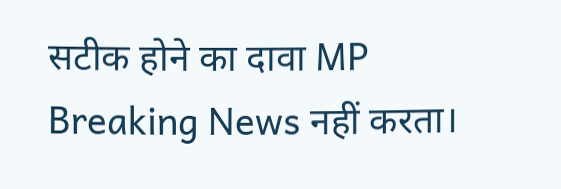सटीक होने का दावा MP Breaking News नहीं करता।